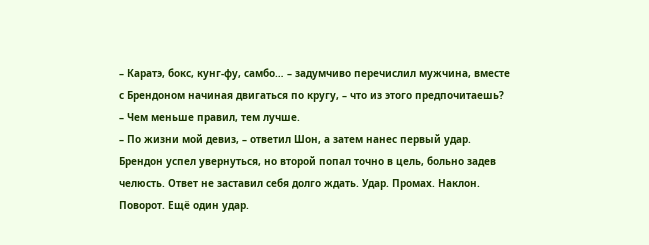– Каратэ, бокс, кунг-фу, самбо… – задумчиво перечислил мужчина, вместе с Брендоном начиная двигаться по кругу, – что из этого предпочитаешь?
– Чем меньше правил, тем лучше.
– По жизни мой девиз, – ответил Шон, а затем нанес первый удар.
Брендон успел увернуться, но второй попал точно в цель, больно задев челюсть. Ответ не заставил себя долго ждать. Удар. Промах. Наклон. Поворот. Ещё один удар.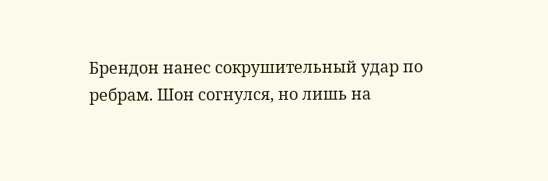Брендон нанес сокрушительный удар по ребрам. Шон согнулся, но лишь на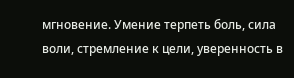мгновение. Умение терпеть боль, сила воли, стремление к цели, уверенность в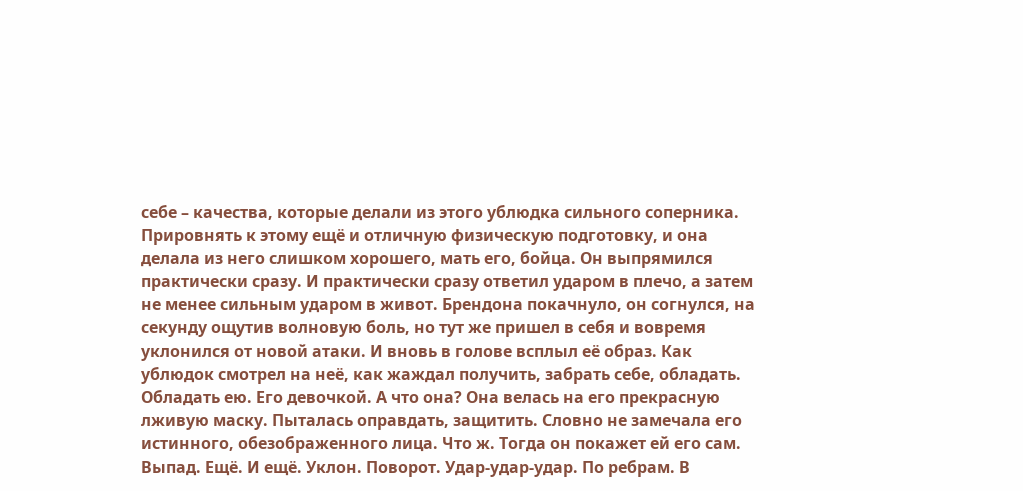себе – качества, которые делали из этого ублюдка сильного соперника. Прировнять к этому ещё и отличную физическую подготовку, и она делала из него слишком хорошего, мать его, бойца. Он выпрямился практически сразу. И практически сразу ответил ударом в плечо, а затем не менее сильным ударом в живот. Брендона покачнуло, он согнулся, на секунду ощутив волновую боль, но тут же пришел в себя и вовремя уклонился от новой атаки. И вновь в голове всплыл её образ. Как ублюдок смотрел на неё, как жаждал получить, забрать себе, обладать. Обладать ею. Его девочкой. А что она? Она велась на его прекрасную лживую маску. Пыталась оправдать, защитить. Словно не замечала его истинного, обезображенного лица. Что ж. Тогда он покажет ей его сам.
Выпад. Ещё. И ещё. Уклон. Поворот. Удар-удар-удар. По ребрам. В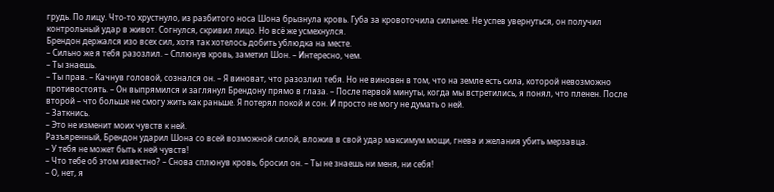грудь. По лицу. Что-то хрустнуло, из разбитого носа Шона брызнула кровь. Губа за кровоточила сильнее. Не успев увернуться, он получил контрольный удар в живот. Согнулся, скривил лицо. Но всё же усмехнулся.
Брендон держался изо всех сил, хотя так хотелось добить ублюдка на месте.
– Сильно же я тебя разозлил. – Сплюнув кровь, заметил Шон. – Интересно, чем.
– Ты знаешь.
– Ты прав. – Качнув головой, сознался он. – Я виноват, что разозлил тебя. Но не виновен в том, что на земле есть сила, которой невозможно противостоять. – Он выпрямился и заглянул Брендону прямо в глаза. – После первой минуты, когда мы встретились, я понял, что пленен. После второй – что больше не смогу жить как раньше. Я потерял покой и сон. И просто не могу не думать о ней.
– Заткнись.
– Это не изменит моих чувств к ней.
Разъяренный, Брендон ударил Шона со всей возможной силой, вложив в свой удар максимум мощи, гнева и желания убить мерзавца.
– У тебя не может быть к ней чувств!
– Что тебе об этом известно? – Снова сплюнув кровь, бросил он. – Ты не знаешь ни меня, ни себя!
– О, нет, я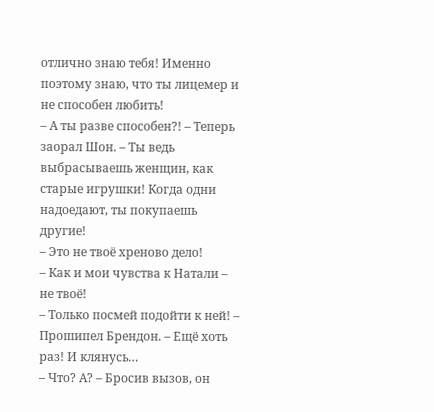отлично знаю тебя! Именно поэтому знаю, что ты лицемер и не способен любить!
– А ты разве способен?! – Теперь заорал Шон. – Ты ведь выбрасываешь женщин, как старые игрушки! Когда одни надоедают, ты покупаешь другие!
– Это не твоё хреново дело!
– Как и мои чувства к Натали – не твоё!
– Только посмей подойти к ней! – Прошипел Брендон. – Ещё хоть раз! И клянусь…
– Что? А? – Бросив вызов, он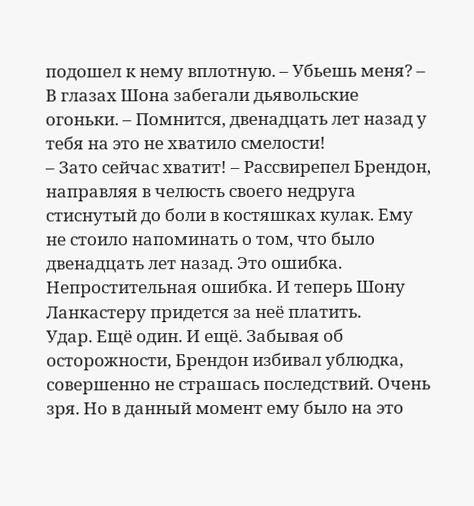подошел к нему вплотную. – Убьешь меня? – В глазах Шона забегали дьявольские огоньки. – Помнится, двенадцать лет назад у тебя на это не хватило смелости!
– Зато сейчас хватит! – Рассвирепел Брендон, направляя в челюсть своего недруга стиснутый до боли в костяшках кулак. Ему не стоило напоминать о том, что было двенадцать лет назад. Это ошибка. Непростительная ошибка. И теперь Шону Ланкастеру придется за неё платить.
Удар. Ещё один. И ещё. Забывая об осторожности, Брендон избивал ублюдка, совершенно не страшась последствий. Очень зря. Но в данный момент ему было на это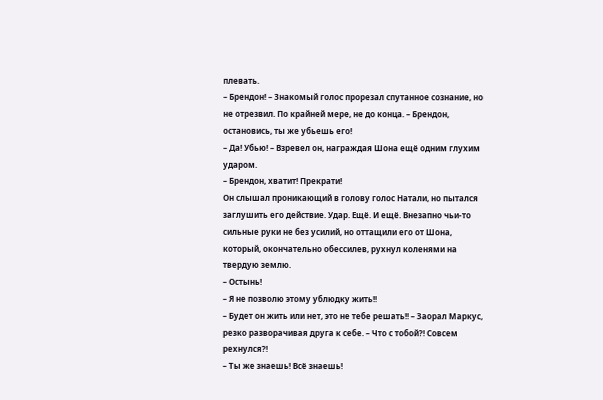плевать.
– Брендон! – Знакомый голос прорезал спутанное сознание, но не отрезвил. По крайней мере, не до конца. – Брендон, остановись, ты же убьешь его!
– Да! Убью! – Взревел он, награждая Шона ещё одним глухим ударом.
– Брендон, хватит! Прекрати!
Он слышал проникающий в голову голос Натали, но пытался заглушить его действие. Удар. Ещё. И ещё. Внезапно чьи-то сильные руки не без усилий, но оттащили его от Шона, который, окончательно обессилев, рухнул коленями на твердую землю.
– Остынь!
– Я не позволю этому ублюдку жить!!
– Будет он жить или нет, это не тебе решать!! – Заорал Маркус, резко разворачивая друга к себе. – Что с тобой?! Совсем рехнулся?!
– Ты же знаешь! Всё знаешь!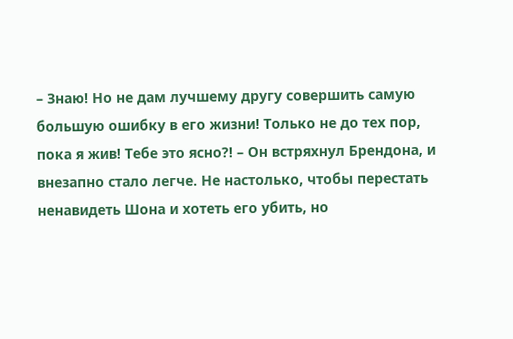– Знаю! Но не дам лучшему другу совершить самую большую ошибку в его жизни! Только не до тех пор, пока я жив! Тебе это ясно?! – Он встряхнул Брендона, и внезапно стало легче. Не настолько, чтобы перестать ненавидеть Шона и хотеть его убить, но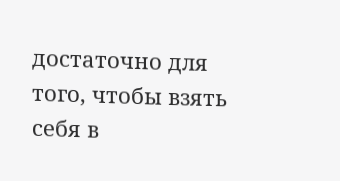достаточно для того, чтобы взять себя в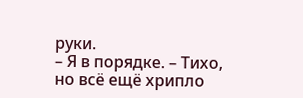руки.
– Я в порядке. – Тихо, но всё ещё хрипло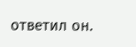ответил он.